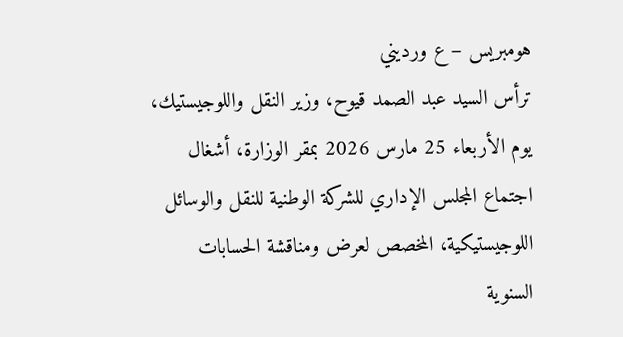هومبريس – ع ورديني
ترأس السيد عبد الصمد قيوح، وزير النقل واللوجيستيك، يوم الأربعاء 25 مارس 2026 بمقر الوزارة، أشغال اجتماع المجلس الإداري للشركة الوطنية للنقل والوسائل اللوجيستيكية، المخصص لعرض ومناقشة الحسابات السنوية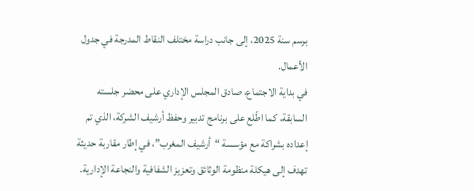برسم سنة 2025، إلى جانب دراسة مختلف النقاط المدرجة في جدول الأعمال.
في بداية الاجتماع، صادق المجلس الإداري على محضر جلسته السابقة، كما اطّلع على برنامج تدبير وحفظ أرشيف الشركة، الذي تم إعداده بشراكة مع مؤسسة “أرشيف المغرب”، في إطار مقاربة حديثة تهدف إلى هيكلة منظومة الوثائق وتعزيز الشفافية والنجاعة الإدارية.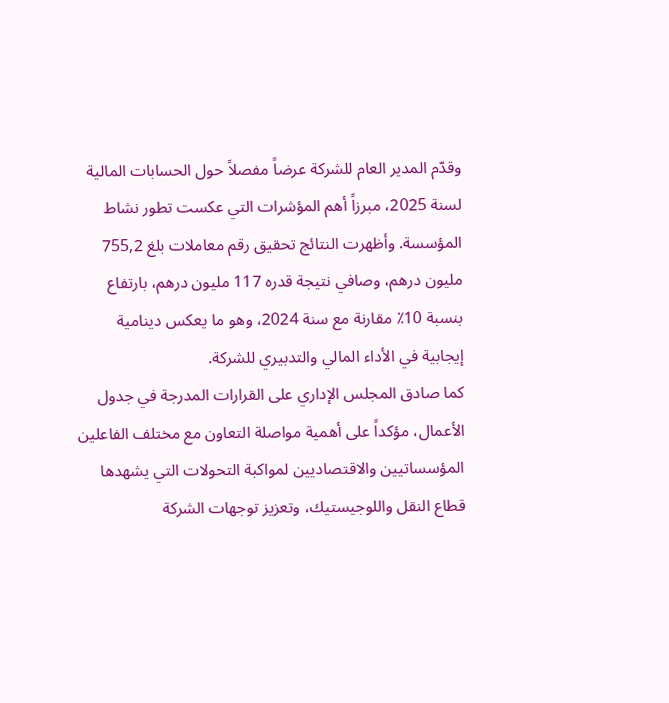وقدّم المدير العام للشركة عرضاً مفصلاً حول الحسابات المالية لسنة 2025، مبرزاً أهم المؤشرات التي عكست تطور نشاط المؤسسة. وأظهرت النتائج تحقيق رقم معاملات بلغ 755,2 مليون درهم، وصافي نتيجة قدره 117 مليون درهم، بارتفاع بنسبة 10٪ مقارنة مع سنة 2024، وهو ما يعكس دينامية إيجابية في الأداء المالي والتدبيري للشركة.
كما صادق المجلس الإداري على القرارات المدرجة في جدول الأعمال، مؤكداً على أهمية مواصلة التعاون مع مختلف الفاعلين المؤسساتيين والاقتصاديين لمواكبة التحولات التي يشهدها قطاع النقل واللوجيستيك، وتعزيز توجهات الشركة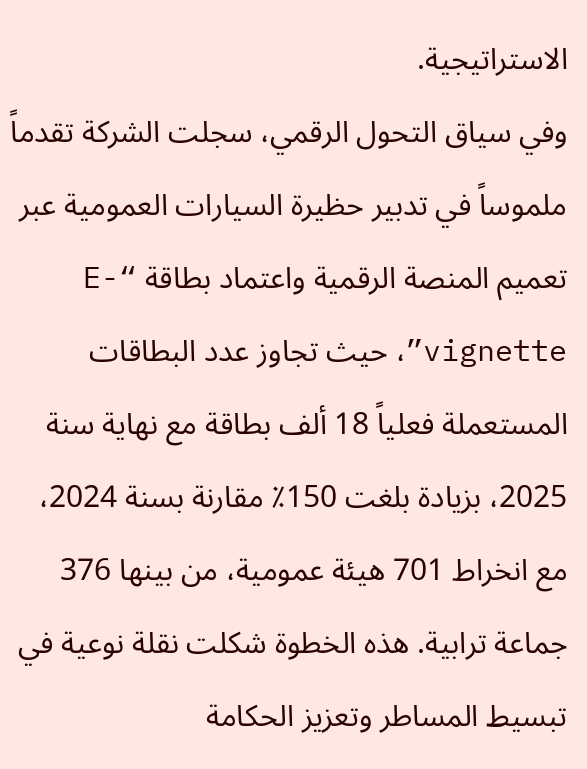الاستراتيجية.
وفي سياق التحول الرقمي، سجلت الشركة تقدماً ملموساً في تدبير حظيرة السيارات العمومية عبر تعميم المنصة الرقمية واعتماد بطاقة “E-vignette”، حيث تجاوز عدد البطاقات المستعملة فعلياً 18 ألف بطاقة مع نهاية سنة 2025، بزيادة بلغت 150٪ مقارنة بسنة 2024، مع انخراط 701 هيئة عمومية، من بينها 376 جماعة ترابية. هذه الخطوة شكلت نقلة نوعية في تبسيط المساطر وتعزيز الحكامة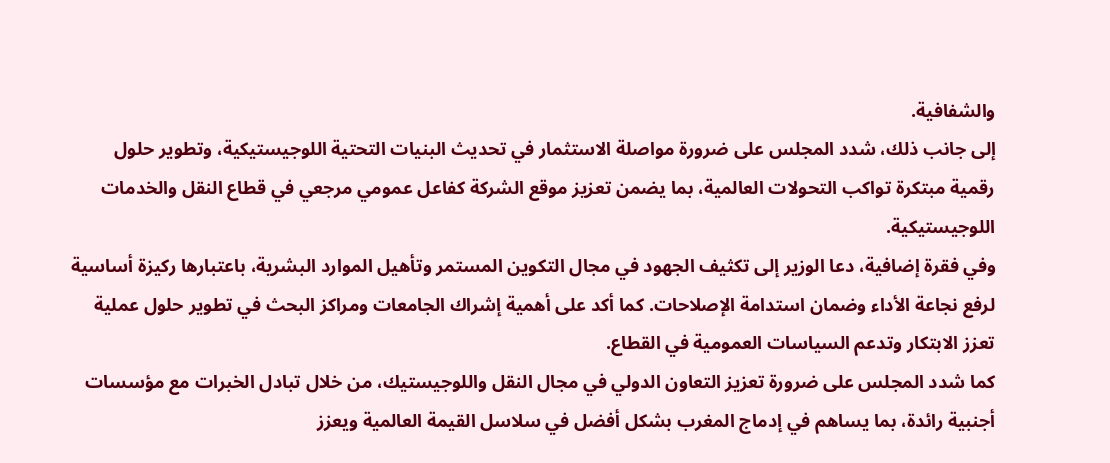والشفافية.
إلى جانب ذلك، شدد المجلس على ضرورة مواصلة الاستثمار في تحديث البنيات التحتية اللوجيستيكية، وتطوير حلول رقمية مبتكرة تواكب التحولات العالمية، بما يضمن تعزيز موقع الشركة كفاعل عمومي مرجعي في قطاع النقل والخدمات اللوجيستيكية.
وفي فقرة إضافية، دعا الوزير إلى تكثيف الجهود في مجال التكوين المستمر وتأهيل الموارد البشرية، باعتبارها ركيزة أساسية لرفع نجاعة الأداء وضمان استدامة الإصلاحات. كما أكد على أهمية إشراك الجامعات ومراكز البحث في تطوير حلول عملية تعزز الابتكار وتدعم السياسات العمومية في القطاع.
كما شدد المجلس على ضرورة تعزيز التعاون الدولي في مجال النقل واللوجيستيك، من خلال تبادل الخبرات مع مؤسسات أجنبية رائدة، بما يساهم في إدماج المغرب بشكل أفضل في سلاسل القيمة العالمية ويعزز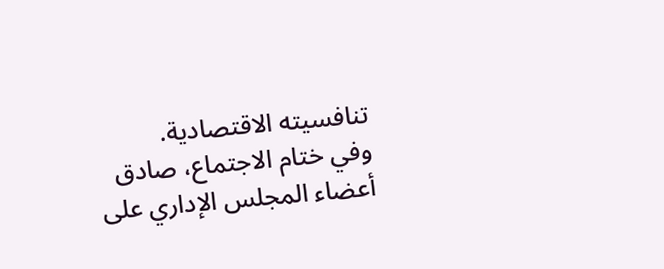تنافسيته الاقتصادية.
وفي ختام الاجتماع، صادق أعضاء المجلس الإداري على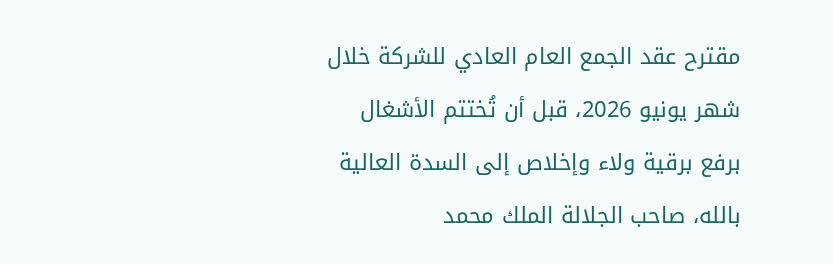مقترح عقد الجمع العام العادي للشركة خلال شهر يونيو 2026، قبل أن تُختتم الأشغال برفع برقية ولاء وإخلاص إلى السدة العالية بالله، صاحب الجلالة الملك محمد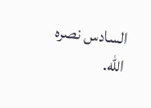السادس نصره الله.